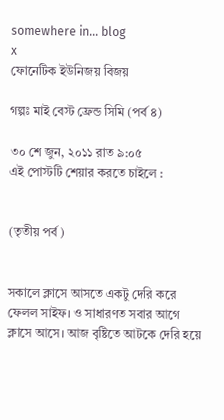somewhere in... blog
x
ফোনেটিক ইউনিজয় বিজয়

গল্পঃ মাই বেস্ট ফ্রেন্ড সিমি (পর্ব ৪)

৩০ শে জুন, ২০১১ রাত ৯:০৫
এই পোস্টটি শেয়ার করতে চাইলে :


(তৃতীয় পর্ব )


সকালে ক্লাসে আসতে একটু দেরি করে ফেলল সাইফ। ও সাধারণত সবার আগে ক্লাসে আসে। আজ বৃষ্টিতে আটকে দেরি হয়ে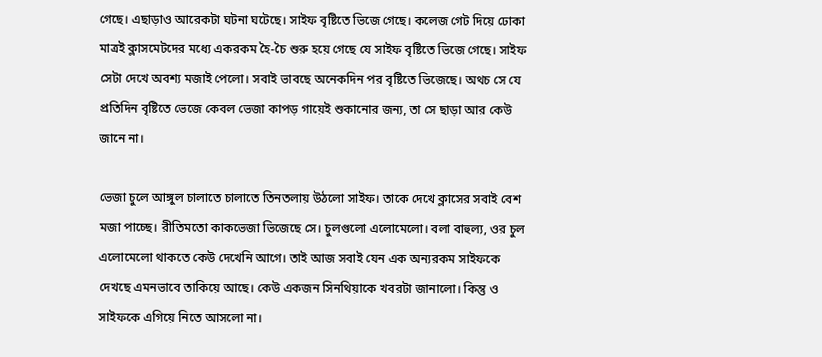গেছে। এছাড়াও আরেকটা ঘটনা ঘটেছে। সাইফ বৃষ্টিতে ভিজে গেছে। কলেজ গেট দিয়ে ঢোকা মাত্রই ক্লাসমেটদের মধ্যে একরকম হৈ-চৈ শুরু হয়ে গেছে যে সাইফ বৃষ্টিতে ভিজে গেছে। সাইফ সেটা দেখে অবশ্য মজাই পেলো। সবাই ভাবছে অনেকদিন পর বৃষ্টিতে ভিজেছে। অথচ সে যে প্রতিদিন বৃষ্টিতে ভেজে কেবল ভেজা কাপড় গায়েই শুকানোর জন্য, তা সে ছাড়া আর কেউ জানে না।

ভেজা চুলে আঙ্গুল চালাতে চালাতে তিনতলায় উঠলো সাইফ। তাকে দেখে ক্লাসের সবাই বেশ মজা পাচ্ছে। রীতিমতো কাকভেজা ভিজেছে সে। চুলগুলো এলোমেলো। বলা বাহুল্য, ওর চুল এলোমেলো থাকতে কেউ দেখেনি আগে। তাই আজ সবাই যেন এক অন্যরকম সাইফকে দেখছে এমনভাবে তাকিয়ে আছে। কেউ একজন সিনথিয়াকে খবরটা জানালো। কিন্তু ও সাইফকে এগিয়ে নিতে আসলো না।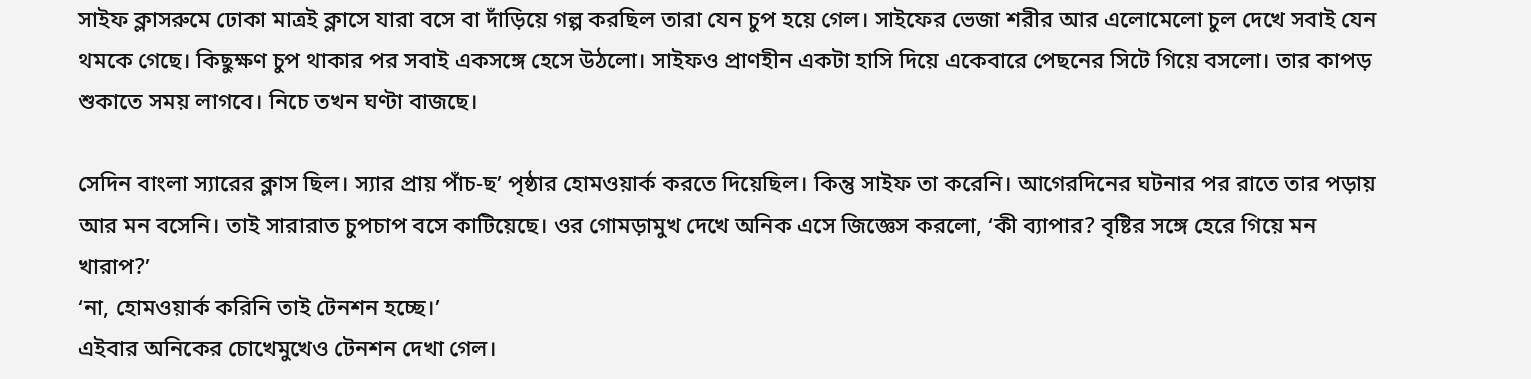সাইফ ক্লাসরুমে ঢোকা মাত্রই ক্লাসে যারা বসে বা দাঁড়িয়ে গল্প করছিল তারা যেন চুপ হয়ে গেল। সাইফের ভেজা শরীর আর এলোমেলো চুল দেখে সবাই যেন থমকে গেছে। কিছুক্ষণ চুপ থাকার পর সবাই একসঙ্গে হেসে উঠলো। সাইফও প্রাণহীন একটা হাসি দিয়ে একেবারে পেছনের সিটে গিয়ে বসলো। তার কাপড় শুকাতে সময় লাগবে। নিচে তখন ঘণ্টা বাজছে।

সেদিন বাংলা স্যারের ক্লাস ছিল। স্যার প্রায় পাঁচ-ছ’ পৃষ্ঠার হোমওয়ার্ক করতে দিয়েছিল। কিন্তু সাইফ তা করেনি। আগেরদিনের ঘটনার পর রাতে তার পড়ায় আর মন বসেনি। তাই সারারাত চুপচাপ বসে কাটিয়েছে। ওর গোমড়ামুখ দেখে অনিক এসে জিজ্ঞেস করলো, ‘কী ব্যাপার? বৃষ্টির সঙ্গে হেরে গিয়ে মন খারাপ?’
‘না, হোমওয়ার্ক করিনি তাই টেনশন হচ্ছে।’
এইবার অনিকের চোখেমুখেও টেনশন দেখা গেল।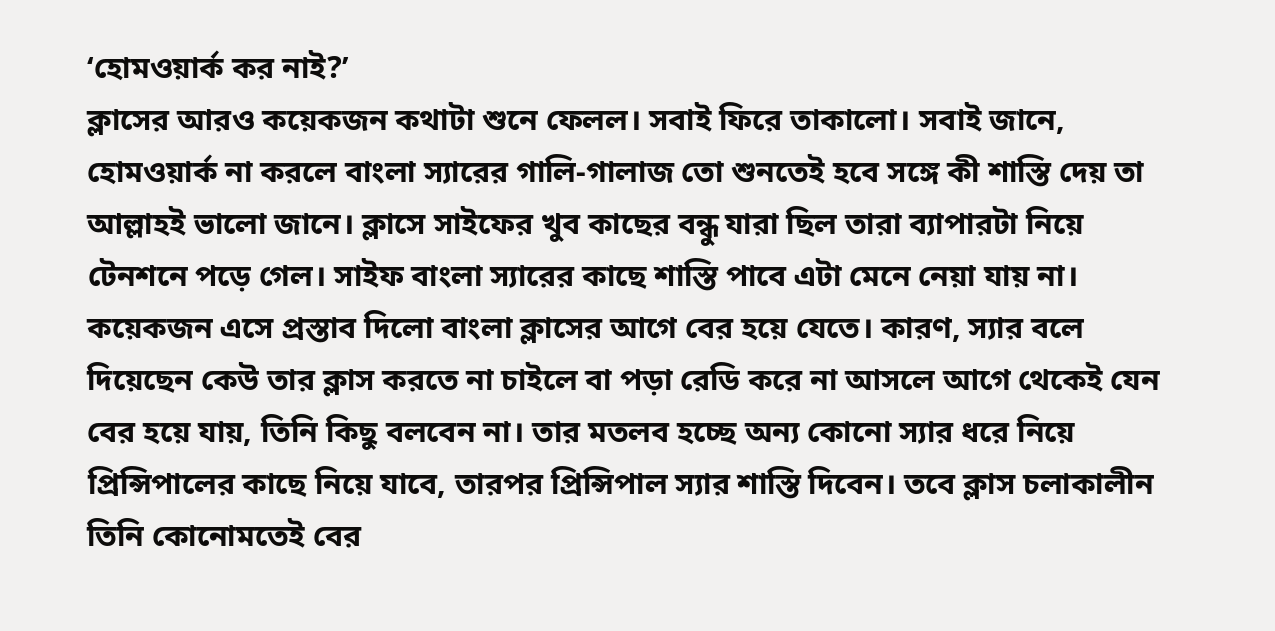‘হোমওয়ার্ক কর নাই?’
ক্লাসের আরও কয়েকজন কথাটা শুনে ফেলল। সবাই ফিরে তাকালো। সবাই জানে, হোমওয়ার্ক না করলে বাংলা স্যারের গালি-গালাজ তো শুনতেই হবে সঙ্গে কী শাস্তি দেয় তা আল্লাহই ভালো জানে। ক্লাসে সাইফের খুব কাছের বন্ধু যারা ছিল তারা ব্যাপারটা নিয়ে টেনশনে পড়ে গেল। সাইফ বাংলা স্যারের কাছে শাস্তি পাবে এটা মেনে নেয়া যায় না। কয়েকজন এসে প্রস্তাব দিলো বাংলা ক্লাসের আগে বের হয়ে যেতে। কারণ, স্যার বলে দিয়েছেন কেউ তার ক্লাস করতে না চাইলে বা পড়া রেডি করে না আসলে আগে থেকেই যেন বের হয়ে যায়, তিনি কিছু বলবেন না। তার মতলব হচ্ছে অন্য কোনো স্যার ধরে নিয়ে প্রিন্সিপালের কাছে নিয়ে যাবে, তারপর প্রিন্সিপাল স্যার শাস্তি দিবেন। তবে ক্লাস চলাকালীন তিনি কোনোমতেই বের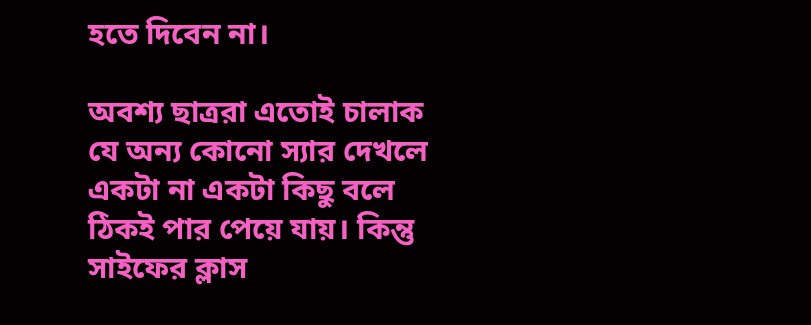হতে দিবেন না।

অবশ্য ছাত্ররা এতোই চালাক যে অন্য কোনো স্যার দেখলে একটা না একটা কিছু বলে ঠিকই পার পেয়ে যায়। কিন্তু সাইফের ক্লাস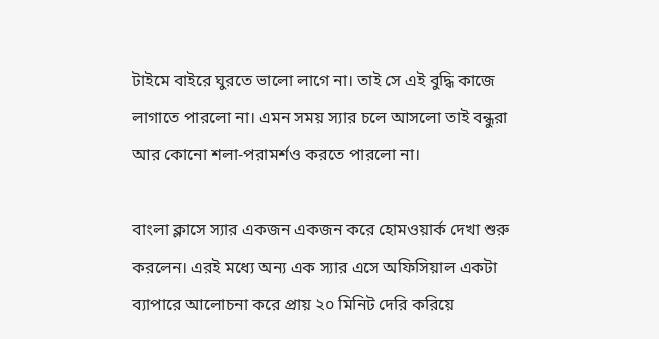টাইমে বাইরে ঘুরতে ভালো লাগে না। তাই সে এই বুদ্ধি কাজে লাগাতে পারলো না। এমন সময় স্যার চলে আসলো তাই বন্ধুরা আর কোনো শলা-পরামর্শও করতে পারলো না।

বাংলা ক্লাসে স্যার একজন একজন করে হোমওয়ার্ক দেখা শুরু করলেন। এরই মধ্যে অন্য এক স্যার এসে অফিসিয়াল একটা ব্যাপারে আলোচনা করে প্রায় ২০ মিনিট দেরি করিয়ে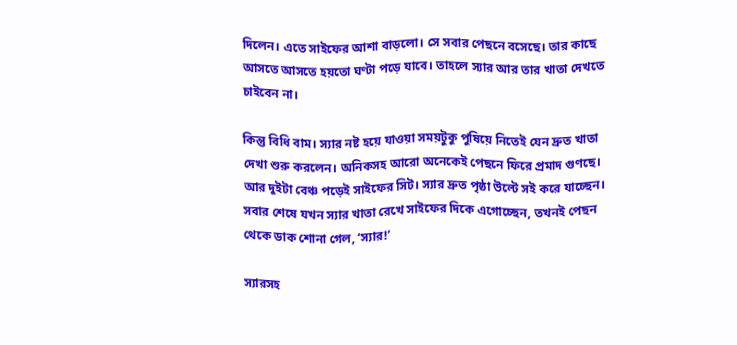দিলেন। এতে সাইফের আশা বাড়লো। সে সবার পেছনে বসেছে। তার কাছে আসতে আসতে হয়তো ঘণ্টা পড়ে যাবে। তাহলে স্যার আর তার খাতা দেখতে চাইবেন না।

কিন্তু বিধি বাম। স্যার নষ্ট হয়ে যাওয়া সময়টুকু পুষিয়ে নিতেই যেন দ্রুত খাতা দেখা শুরু করলেন। অনিকসহ আরো অনেকেই পেছনে ফিরে প্রমাদ গুণছে। আর দুইটা বেঞ্চ পড়েই সাইফের সিট। স্যার দ্রুত পৃষ্ঠা উল্টে সই করে যাচ্ছেন। সবার শেষে যখন স্যার খাতা রেখে সাইফের দিকে এগোচ্ছেন, তখনই পেছন থেকে ডাক শোনা গেল, ‘স্যার!’

স্যারসহ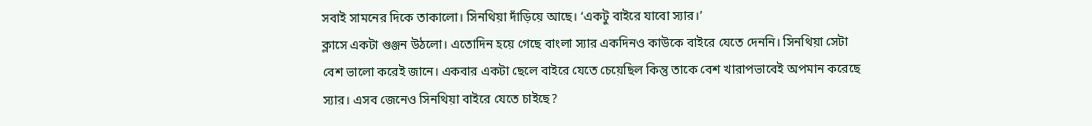সবাই সামনের দিকে তাকালো। সিনথিয়া দাঁড়িয়ে আছে। ‘একটু বাইরে যাবো স্যার।’
ক্লাসে একটা গুঞ্জন উঠলো। এতোদিন হয়ে গেছে বাংলা স্যার একদিনও কাউকে বাইরে যেতে দেননি। সিনথিয়া সেটা বেশ ভালো করেই জানে। একবার একটা ছেলে বাইরে যেতে চেয়েছিল কিন্তু তাকে বেশ খারাপভাবেই অপমান করেছে স্যার। এসব জেনেও সিনথিয়া বাইরে যেতে চাইছে?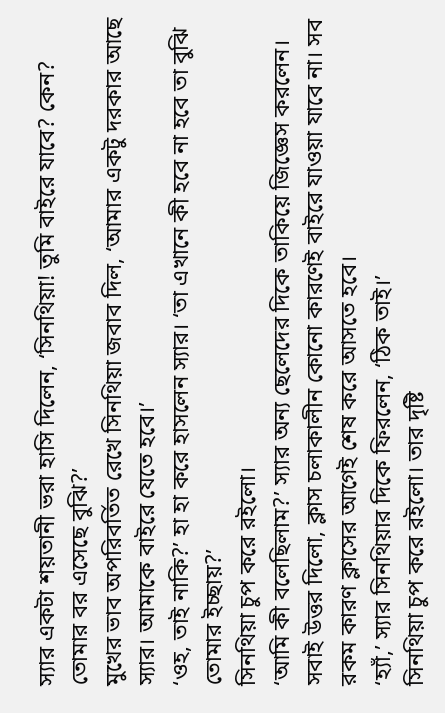স্যার একটা শয়তানী ভরা হাসি দিলেন, ‘সিনথিয়া! তুমি বাইরে যাবে? কেন? তোমার বর এসেছে বুঝি?’
মুখের ভাব অপরিবর্তিত রেখে সিনথিয়া জবাব দিল, ‘আমার একটু দরকার আছে স্যার। আমাকে বাইরে যেতে হবে।’
‘ওহ, তাই নাকি?’ হা হা করে হাসলেন স্যার। ‘তা এখানে কী হবে না হবে তা বুঝি তোমার ইচ্ছায়?’
সিনথিয়া চুপ করে রইলো।
‘আমি কী বলেছিলাম?’ স্যার অন্য ছেলেদের দিকে তাকিয়ে জিজ্ঞেস করলেন। সবাই উত্তর দিলো, ক্লাস চলাকালীন কোনো কারণেই বাইরে যাওয়া যাবে না। সব রকম কারণ ক্লাসের আগেই শেষ করে আসতে হবে।
‘হ্যাঁ,’ স্যার সিনথিয়ার দিকে ফিরলেন, ‘ঠিক তাই।’
সিনথিয়া চুপ করে রইলো। তার দৃষ্টি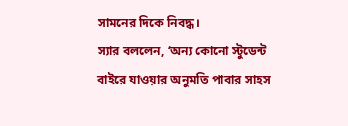সামনের দিকে নিবদ্ধ।
স্যার বললেন, ‘অন্য কোনো স্টুডেন্ট বাইরে যাওয়ার অনুমতি পাবার সাহস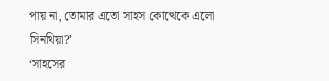পায় না, তোমার এতো সাহস কোত্থেকে এলো সিনথিয়া?’
‘সাহসের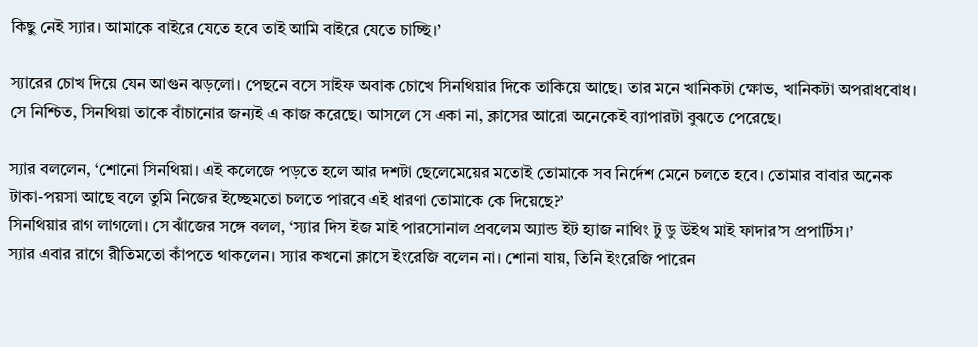কিছু নেই স্যার। আমাকে বাইরে যেতে হবে তাই আমি বাইরে যেতে চাচ্ছি।’

স্যারের চোখ দিয়ে যেন আগুন ঝড়লো। পেছনে বসে সাইফ অবাক চোখে সিনথিয়ার দিকে তাকিয়ে আছে। তার মনে খানিকটা ক্ষোভ, খানিকটা অপরাধবোধ। সে নিশ্চিত, সিনথিয়া তাকে বাঁচানোর জন্যই এ কাজ করেছে। আসলে সে একা না, ক্লাসের আরো অনেকেই ব্যাপারটা বুঝতে পেরেছে।

স্যার বললেন, ‘শোনো সিনথিয়া। এই কলেজে পড়তে হলে আর দশটা ছেলেমেয়ের মতোই তোমাকে সব নির্দেশ মেনে চলতে হবে। তোমার বাবার অনেক টাকা-পয়সা আছে বলে তুমি নিজের ইচ্ছেমতো চলতে পারবে এই ধারণা তোমাকে কে দিয়েছে?’
সিনথিয়ার রাগ লাগলো। সে ঝাঁজের সঙ্গে বলল, ‘স্যার দিস ইজ মাই পারসোনাল প্রবলেম অ্যান্ড ইট হ্যাজ নাথিং টু ডু উইথ মাই ফাদার’স প্রপার্টিস।’
স্যার এবার রাগে রীতিমতো কাঁপতে থাকলেন। স্যার কখনো ক্লাসে ইংরেজি বলেন না। শোনা যায়, তিনি ইংরেজি পারেন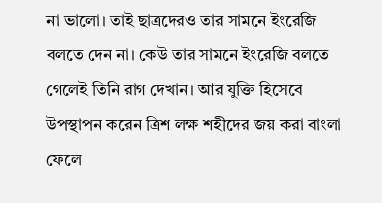না ভালো। তাই ছাত্রদেরও তার সামনে ইংরেজি বলতে দেন না। কেউ তার সামনে ইংরেজি বলতে গেলেই তিনি রাগ দেখান। আর যুক্তি হিসেবে উপস্থাপন করেন ত্রিশ লক্ষ শহীদের জয় করা বাংলা ফেলে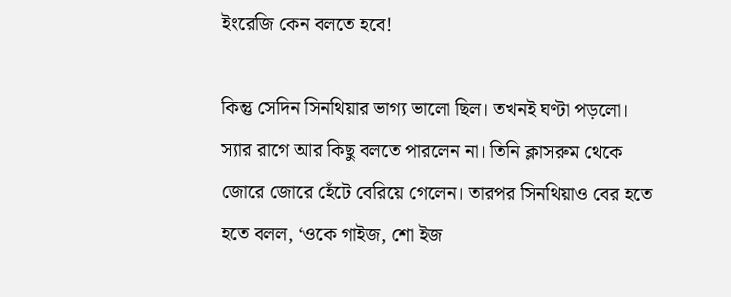ইংরেজি কেন বলতে হবে!

কিন্তু সেদিন সিনথিয়ার ভাগ্য ভালো ছিল। তখনই ঘণ্টা পড়লো। স্যার রাগে আর কিছু বলতে পারলেন না। তিনি ক্লাসরুম থেকে জোরে জোরে হেঁটে বেরিয়ে গেলেন। তারপর সিনথিয়াও বের হতে হতে বলল, ‘ওকে গাইজ, শো ইজ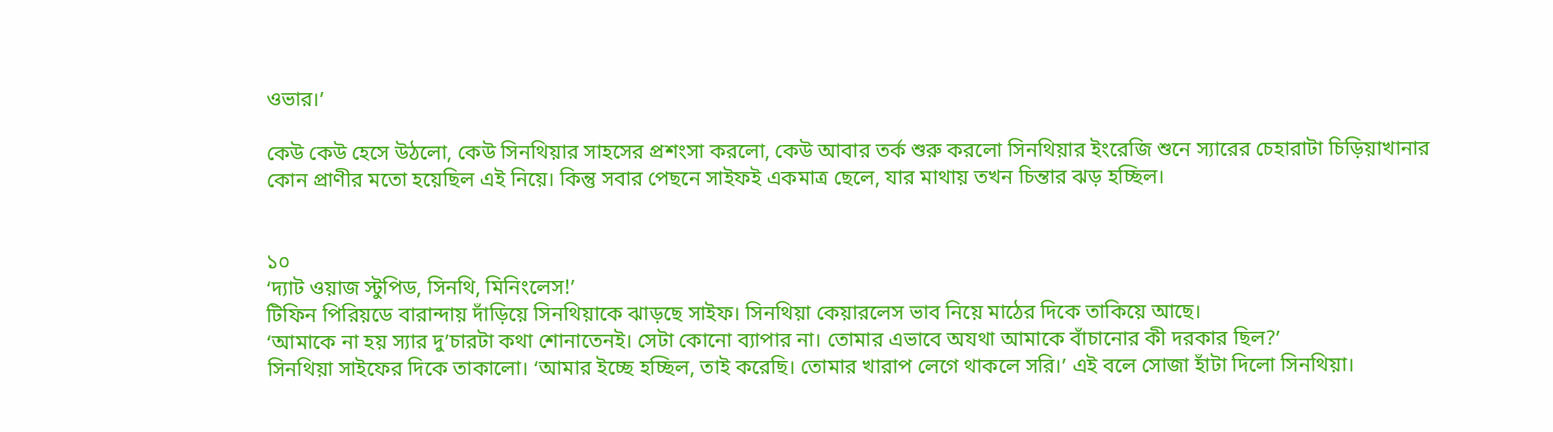ওভার।’

কেউ কেউ হেসে উঠলো, কেউ সিনথিয়ার সাহসের প্রশংসা করলো, কেউ আবার তর্ক শুরু করলো সিনথিয়ার ইংরেজি শুনে স্যারের চেহারাটা চিড়িয়াখানার কোন প্রাণীর মতো হয়েছিল এই নিয়ে। কিন্তু সবার পেছনে সাইফই একমাত্র ছেলে, যার মাথায় তখন চিন্তার ঝড় হচ্ছিল।


১০
‘দ্যাট ওয়াজ স্টুপিড, সিনথি, মিনিংলেস!’
টিফিন পিরিয়ডে বারান্দায় দাঁড়িয়ে সিনথিয়াকে ঝাড়ছে সাইফ। সিনথিয়া কেয়ারলেস ভাব নিয়ে মাঠের দিকে তাকিয়ে আছে।
‘আমাকে না হয় স্যার দু’চারটা কথা শোনাতেনই। সেটা কোনো ব্যাপার না। তোমার এভাবে অযথা আমাকে বাঁচানোর কী দরকার ছিল?’
সিনথিয়া সাইফের দিকে তাকালো। ‘আমার ইচ্ছে হচ্ছিল, তাই করেছি। তোমার খারাপ লেগে থাকলে সরি।’ এই বলে সোজা হাঁটা দিলো সিনথিয়া।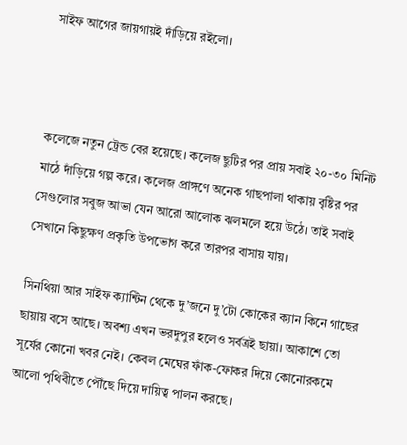সাইফ আগের জায়গায়ই দাঁড়িয়ে রইলো।



কলেজে নতুন ট্রেন্ড বের হয়েছে। কলেজ ছুটির পর প্রায় সবাই ২০-৩০ মিনিট মাঠে দাঁড়িয়ে গল্প করে। কলেজ প্রাঙ্গণে অনেক গাছপালা থাকায় বৃষ্টির পর সেগুলোর সবুজ আভা যেন আরো আলোক ঝলমলে হয়ে উঠে। তাই সবাই সেখানে কিছুক্ষণ প্রকৃতি উপভোগ করে তারপর বাসায় যায়।

সিনথিয়া আর সাইফ ক্যান্টিন থেকে দু’জনে দু’টো কোকের ক্যান কিনে গাছের ছায়ায় বসে আছে। অবশ্য এখন ভরদুপুর হলেও সর্বত্রই ছায়া। আকাশে তো সূর্যের কোনো খবর নেই। কেবল মেঘের ফাঁক-ফোকর দিয়ে কোনোরকমে আলো পৃথিবীতে পৌঁছে দিয়ে দায়িত্ব পালন করছে।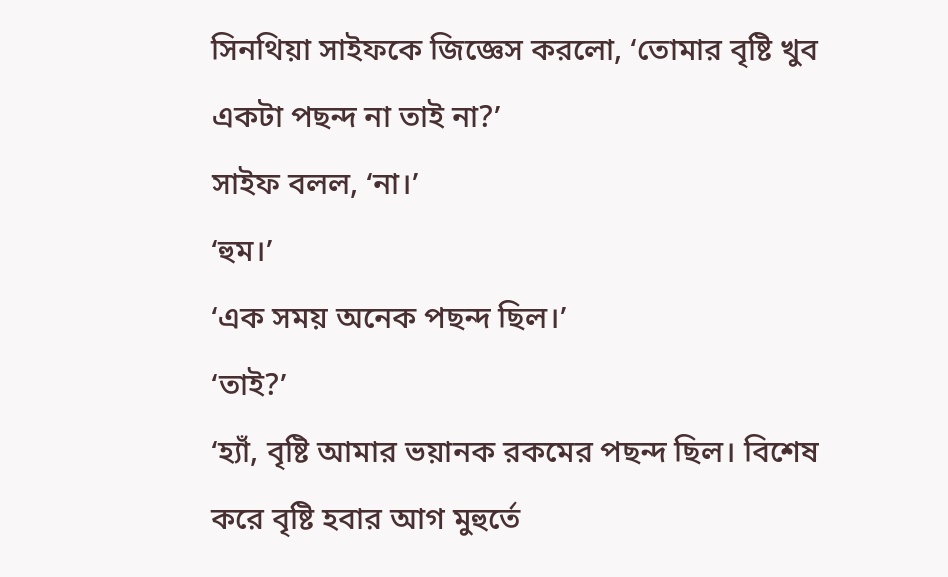সিনথিয়া সাইফকে জিজ্ঞেস করলো, ‘তোমার বৃষ্টি খুব একটা পছন্দ না তাই না?’
সাইফ বলল, ‘না।’
‘হুম।’
‘এক সময় অনেক পছন্দ ছিল।’
‘তাই?’
‘হ্যাঁ, বৃষ্টি আমার ভয়ানক রকমের পছন্দ ছিল। বিশেষ করে বৃষ্টি হবার আগ মুহুর্তে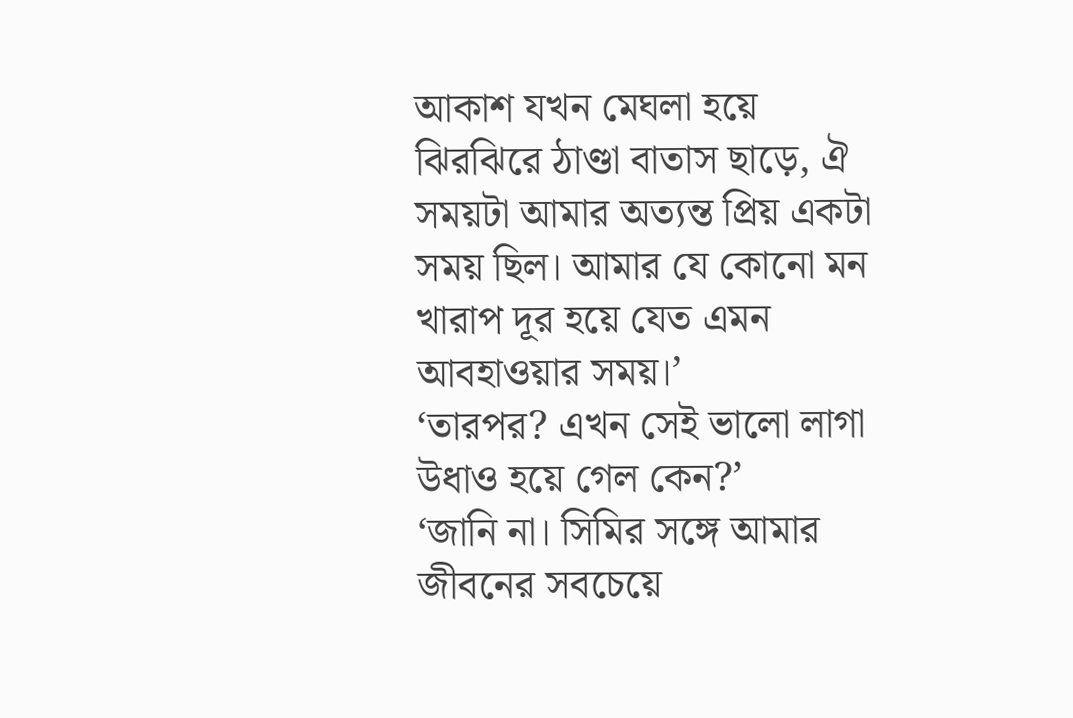আকাশ যখন মেঘলা হয়ে ঝিরঝিরে ঠাণ্ডা বাতাস ছাড়ে, ঐ সময়টা আমার অত্যন্ত প্রিয় একটা সময় ছিল। আমার যে কোনো মন খারাপ দূর হয়ে যেত এমন আবহাওয়ার সময়।’
‘তারপর? এখন সেই ভালো লাগা উধাও হয়ে গেল কেন?’
‘জানি না। সিমির সঙ্গে আমার জীবনের সবচেয়ে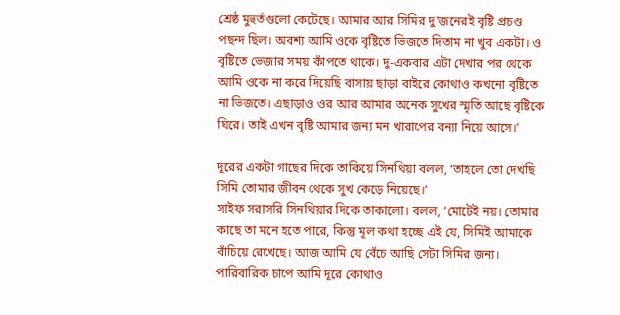শ্রেষ্ঠ মুহুর্তগুলো কেটেছে। আমার আর সিমির দু’জনেরই বৃষ্টি প্রচণ্ড পছন্দ ছিল। অবশ্য আমি ওকে বৃষ্টিতে ভিজতে দিতাম না খুব একটা। ও বৃষ্টিতে ভেজার সময় কাঁপতে থাকে। দু-একবার এটা দেখার পর থেকে আমি ওকে না করে দিয়েছি বাসায় ছাড়া বাইরে কোথাও কখনো বৃষ্টিতে না ভিজতে। এছাড়াও ওর আর আমার অনেক সুখের স্মৃতি আছে বৃষ্টিকে ঘিরে। তাই এখন বৃষ্টি আমার জন্য মন খারাপের বন্যা নিয়ে আসে।’

দূরের একটা গাছের দিকে তাকিয়ে সিনথিয়া বলল, ‘তাহলে তো দেখছি সিমি তোমার জীবন থেকে সুখ কেড়ে নিয়েছে।’
সাইফ সরাসরি সিনথিয়ার দিকে তাকালো। বলল, ‘মোটেই নয়। তোমার কাছে তা মনে হতে পারে, কিন্তু মূল কথা হচ্ছে এই যে, সিমিই আমাকে বাঁচিয়ে রেখেছে। আজ আমি যে বেঁচে আছি সেটা সিমির জন্য। পারিবারিক চাপে আমি দূরে কোথাও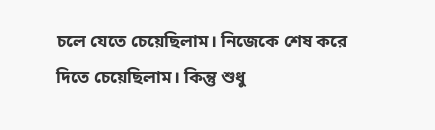চলে যেতে চেয়েছিলাম। নিজেকে শেষ করে দিতে চেয়েছিলাম। কিন্তু শুধু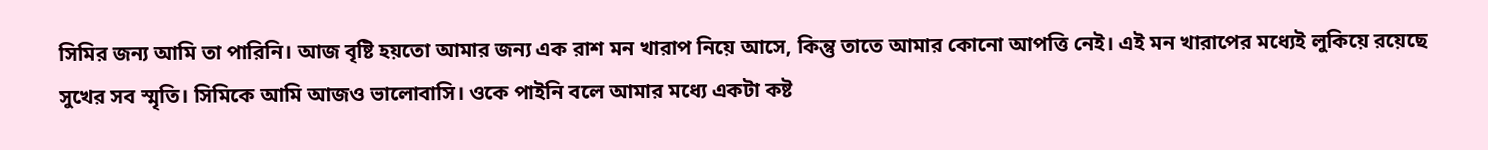সিমির জন্য আমি তা পারিনি। আজ বৃষ্টি হয়তো আমার জন্য এক রাশ মন খারাপ নিয়ে আসে, কিন্তু তাতে আমার কোনো আপত্তি নেই। এই মন খারাপের মধ্যেই লুকিয়ে রয়েছে সুখের সব স্মৃতি। সিমিকে আমি আজও ভালোবাসি। ওকে পাইনি বলে আমার মধ্যে একটা কষ্ট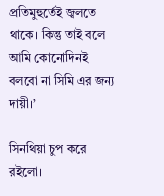প্রতিমুহুর্তেই জ্বলতে থাকে। কিন্তু তাই বলে আমি কোনোদিনই বলবো না সিমি এর জন্য দায়ী।’

সিনথিয়া চুপ করে রইলো।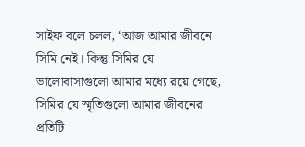সাইফ বলে চলল, ‘আজ আমার জীবনে সিমি নেই। কিন্তু সিমির যে ভালোবাসাগুলো আমার মধ্যে রয়ে গেছে, সিমির যে স্মৃতিগুলো আমার জীবনের প্রতিটি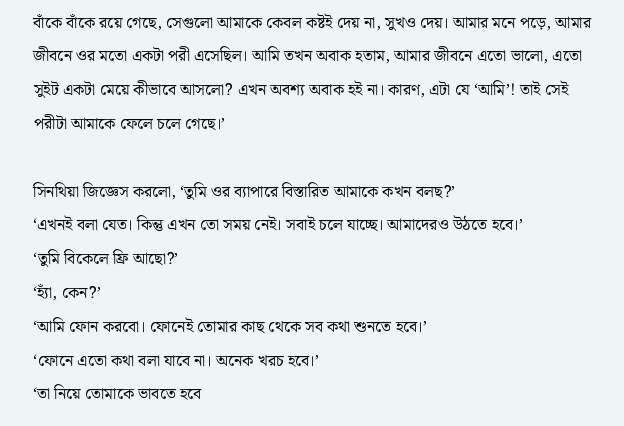বাঁকে বাঁকে রয়ে গেছে, সেগুলো আমাকে কেবল কষ্টই দেয় না, সুখও দেয়। আমার মনে পড়ে, আমার জীবনে ওর মতো একটা পরী এসেছিল। আমি তখন অবাক হতাম, আমার জীবনে এতো ভালো, এতো সুইট একটা মেয়ে কীভাবে আসলো? এখন অবশ্য অবাক হই না। কারণ, এটা যে ‘আমি’! তাই সেই পরীটা আমাকে ফেলে চলে গেছে।’

সিনথিয়া জিজ্ঞেস করলো, ‘তুমি ওর ব্যাপারে বিস্তারিত আমাকে কখন বলছ?’
‘এখনই বলা যেত। কিন্তু এখন তো সময় নেই। সবাই চলে যাচ্ছে। আমাদেরও উঠতে হবে।’
‘তুমি বিকেলে ফ্রি আছো?’
‘হ্যাঁ, কেন?’
‘আমি ফোন করবো। ফোনেই তোমার কাছ থেকে সব কথা শুনতে হবে।’
‘ফোনে এতো কথা বলা যাবে না। অনেক খরচ হবে।’
‘তা নিয়ে তোমাকে ভাবতে হবে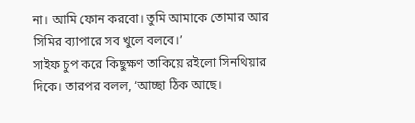না। আমি ফোন করবো। তুমি আমাকে তোমার আর সিমির ব্যাপারে সব খুলে বলবে।’
সাইফ চুপ করে কিছুক্ষণ তাকিয়ে রইলো সিনথিয়ার দিকে। তারপর বলল, ‘আচ্ছা ঠিক আছে।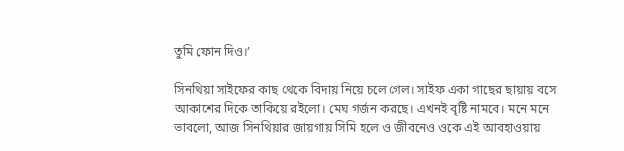তুমি ফোন দিও।’

সিনথিয়া সাইফের কাছ থেকে বিদায় নিয়ে চলে গেল। সাইফ একা গাছের ছায়ায় বসে আকাশের দিকে তাকিয়ে রইলো। মেঘ গর্জন করছে। এখনই বৃষ্টি নামবে। মনে মনে ভাবলো, আজ সিনথিয়ার জায়গায় সিমি হলে ও জীবনেও ওকে এই আবহাওয়ায়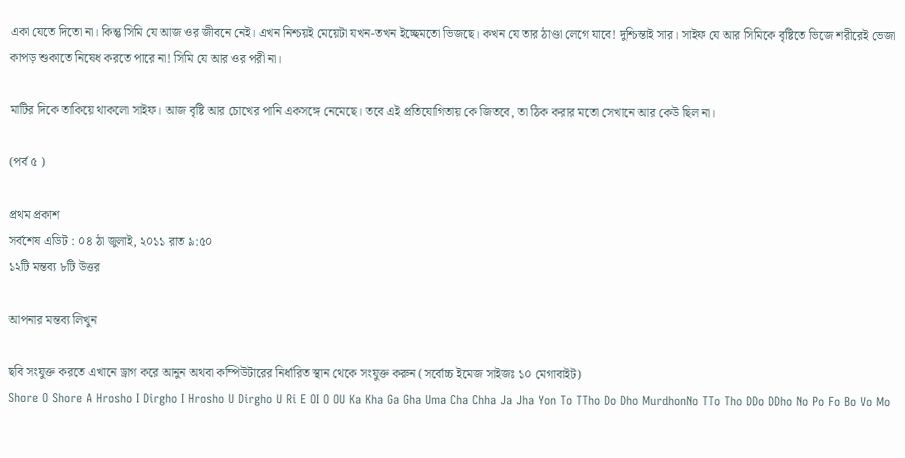একা যেতে দিতো না। কিন্তু সিমি যে আজ ওর জীবনে নেই। এখন নিশ্চয়ই মেয়েটা যখন-তখন ইচ্ছেমতো ভিজছে। কখন যে তার ঠাণ্ডা লেগে যাবে! দুশ্চিন্তাই সার। সাইফ যে আর সিমিকে বৃষ্টিতে ভিজে শরীরেই ভেজা কাপড় শুকাতে নিষেধ করতে পারে না! সিমি যে আর ওর পরী না।

মাটির দিকে তাকিয়ে থাকলো সাইফ। আজ বৃষ্টি আর চোখের পানি একসঙ্গে নেমেছে। তবে এই প্রতিযোগিতায় কে জিতবে, তা ঠিক করার মতো সেখানে আর কেউ ছিল না।

(পর্ব ৫ )

প্রথম প্রকাশ
সর্বশেষ এডিট : ০৪ ঠা জুলাই, ২০১১ রাত ৯:৫০
১২টি মন্তব্য ৮টি উত্তর

আপনার মন্তব্য লিখুন

ছবি সংযুক্ত করতে এখানে ড্রাগ করে আনুন অথবা কম্পিউটারের নির্ধারিত স্থান থেকে সংযুক্ত করুন (সর্বোচ্চ ইমেজ সাইজঃ ১০ মেগাবাইট)
Shore O Shore A Hrosho I Dirgho I Hrosho U Dirgho U Ri E OI O OU Ka Kha Ga Gha Uma Cha Chha Ja Jha Yon To TTho Do Dho MurdhonNo TTo Tho DDo DDho No Po Fo Bo Vo Mo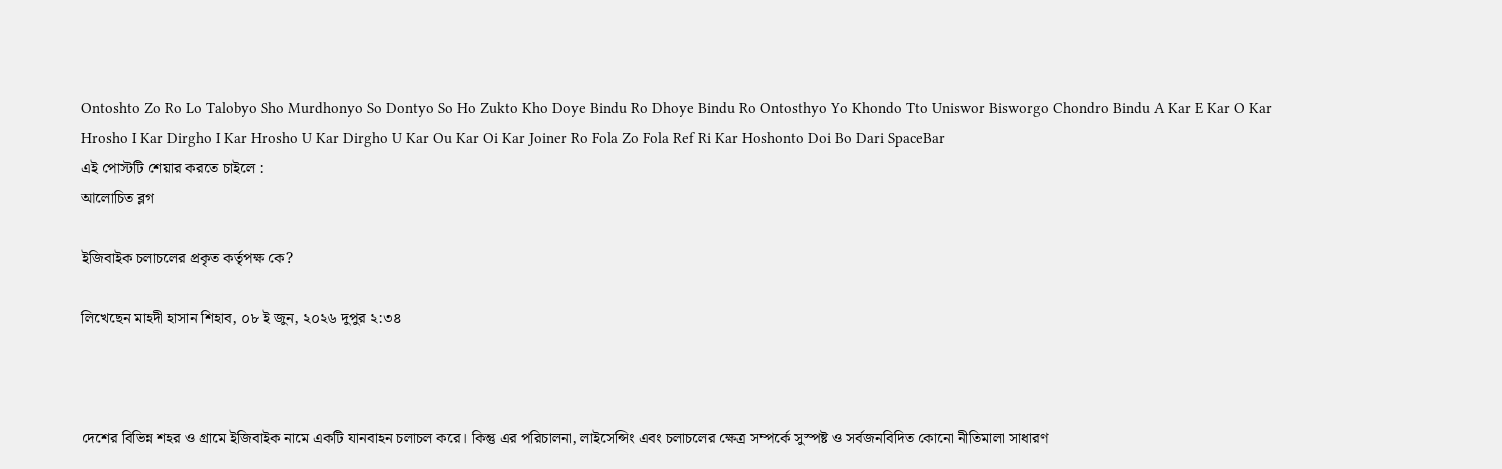Ontoshto Zo Ro Lo Talobyo Sho Murdhonyo So Dontyo So Ho Zukto Kho Doye Bindu Ro Dhoye Bindu Ro Ontosthyo Yo Khondo Tto Uniswor Bisworgo Chondro Bindu A Kar E Kar O Kar Hrosho I Kar Dirgho I Kar Hrosho U Kar Dirgho U Kar Ou Kar Oi Kar Joiner Ro Fola Zo Fola Ref Ri Kar Hoshonto Doi Bo Dari SpaceBar
এই পোস্টটি শেয়ার করতে চাইলে :
আলোচিত ব্লগ

ইজিবাইক চলাচলের প্রকৃত কর্তৃপক্ষ কে?

লিখেছেন মাহদী হাসান শিহাব, ০৮ ই জুন, ২০২৬ দুপুর ২:৩৪



দেশের বিভিন্ন শহর ও গ্রামে ইজিবাইক নামে একটি যানবাহন চলাচল করে। কিন্তু এর পরিচালনা, লাইসেন্সিং এবং চলাচলের ক্ষেত্র সম্পর্কে সুস্পষ্ট ও সর্বজনবিদিত কোনো নীতিমালা সাধারণ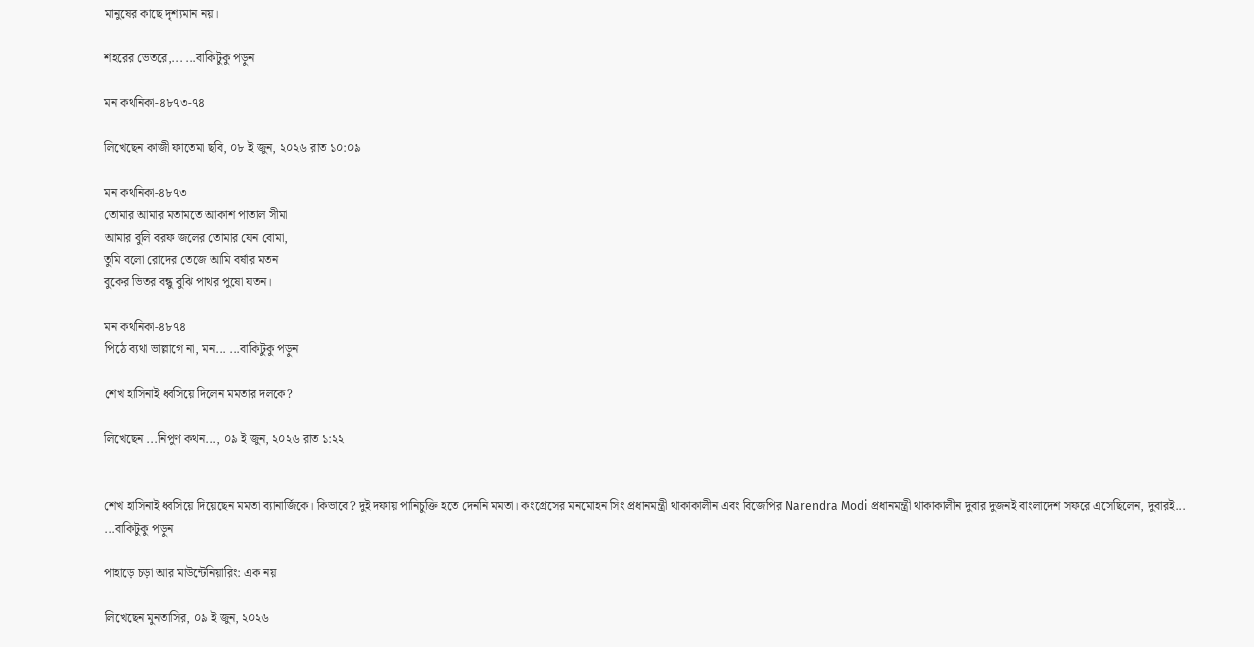মানুষের কাছে দৃশ্যমান নয়।

শহরের ভেতরে,... ...বাকিটুকু পড়ুন

মন কথনিকা-৪৮৭৩-৭৪

লিখেছেন কাজী ফাতেমা ছবি, ০৮ ই জুন, ২০২৬ রাত ১০:০৯

মন কথনিকা-৪৮৭৩
তোমার আমার মতামতে আকাশ পাতাল সীমা
আমার বুলি বরফ জলের তোমার যেন বোমা,
তুমি বলো রোদের তেজে আমি বর্ষার মতন
বুকের ভিতর বন্ধু বুঝি পাথর পুষো যতন।

মন কথনিকা-৪৮৭৪
পিঠে ব্যথা ভাল্লাগে না, মন... ...বাকিটুকু পড়ুন

শেখ হাসিনাই ধ্বসিয়ে দিলেন মমতার দলকে?

লিখেছেন ...নিপুণ কথন..., ০৯ ই জুন, ২০২৬ রাত ১:২২


শেখ হাসিনাই ধ্বসিয়ে দিয়েছেন মমতা ব্যানার্জিকে। কিভাবে? দুই দফায় পানিচুক্তি হতে দেননি মমতা। কংগ্রেসের মনমোহন সিং প্রধানমন্ত্রী থাকাকালীন এবং বিজেপির Narendra Modi প্রধানমন্ত্রী থাকাকালীন দুবার দুজনই বাংলাদেশ সফরে এসেছিলেন, দুবারই... ...বাকিটুকু পড়ুন

পাহাড়ে চড়া আর মাউন্টেনিয়ারিং: এক নয়

লিখেছেন মুনতাসির, ০৯ ই জুন, ২০২৬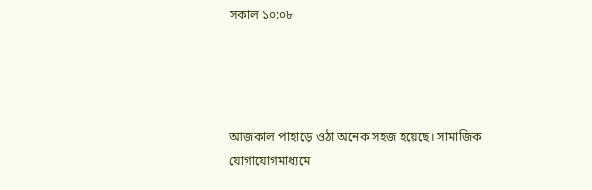সকাল ১০:০৮




আজকাল পাহাড়ে ওঠা অনেক সহজ হয়েছে। সামাজিক যোগাযোগমাধ্যমে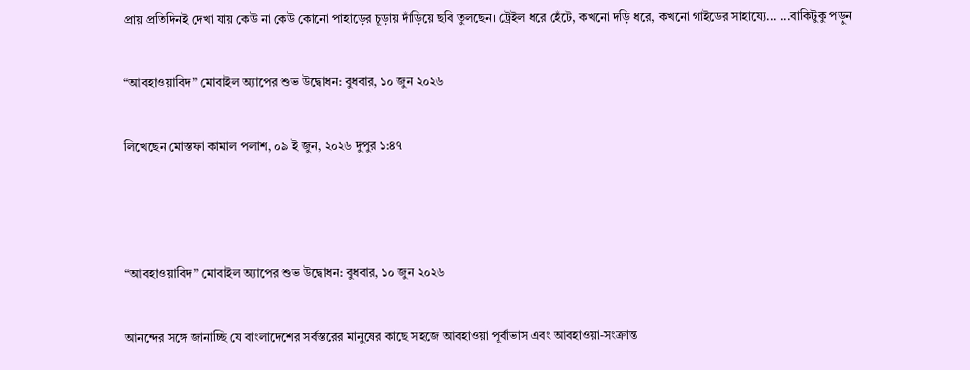প্রায় প্রতিদিনই দেখা যায় কেউ না কেউ কোনো পাহাড়ের চূড়ায় দাঁড়িয়ে ছবি তুলছেন। ট্রেইল ধরে হেঁটে, কখনো দড়ি ধরে, কখনো গাইডের সাহায্যে... ...বাকিটুকু পড়ুন

“আবহাওয়াবিদ” মোবাইল অ্যাপের শুভ উদ্বোধন: বুধবার, ১০ জুন ২০২৬

লিখেছেন মোস্তফা কামাল পলাশ, ০৯ ই জুন, ২০২৬ দুপুর ১:৪৭



“আবহাওয়াবিদ” মোবাইল অ্যাপের শুভ উদ্বোধন: বুধবার, ১০ জুন ২০২৬

আনন্দের সঙ্গে জানাচ্ছি যে বাংলাদেশের সর্বস্তরের মানুষের কাছে সহজে আবহাওয়া পূর্বাভাস এবং আবহাওয়া-সংক্রান্ত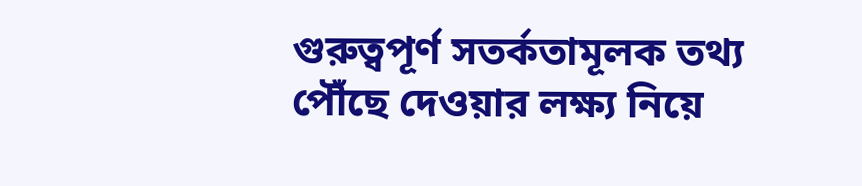গুরুত্বপূর্ণ সতর্কতামূলক তথ্য পৌঁছে দেওয়ার লক্ষ্য নিয়ে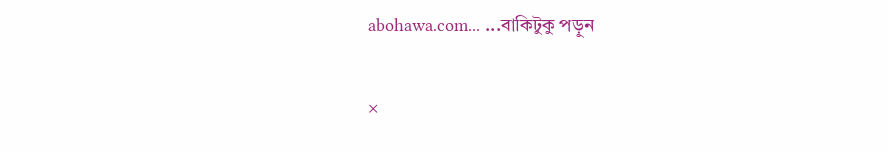abohawa.com... ...বাকিটুকু পড়ুন

×